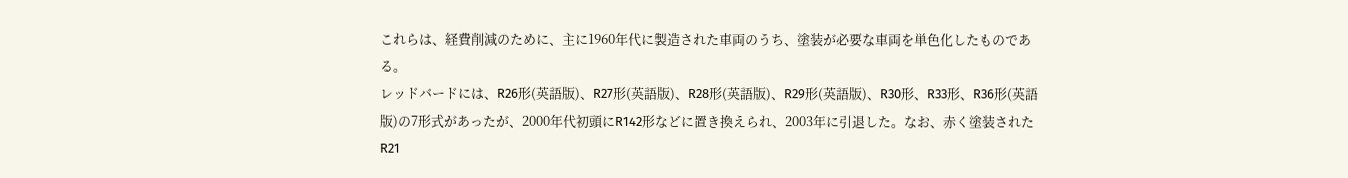これらは、経費削減のために、主に1960年代に製造された車両のうち、塗装が必要な車両を単色化したものである。
レッドバードには、R26形(英語版)、R27形(英語版)、R28形(英語版)、R29形(英語版)、R30形、R33形、R36形(英語版)の7形式があったが、2000年代初頭にR142形などに置き換えられ、2003年に引退した。なお、赤く塗装されたR21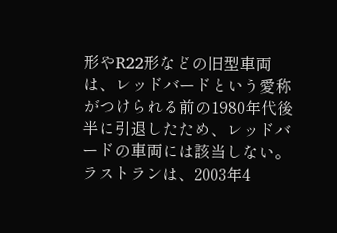形やR22形などの旧型車両は、レッドバードという愛称がつけられる前の1980年代後半に引退したため、レッドバードの車両には該当しない。ラストランは、2003年4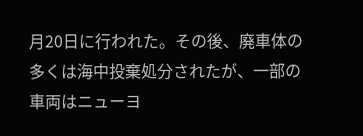月20日に行われた。その後、廃車体の多くは海中投棄処分されたが、一部の車両はニューヨ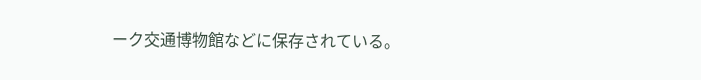ーク交通博物館などに保存されている。